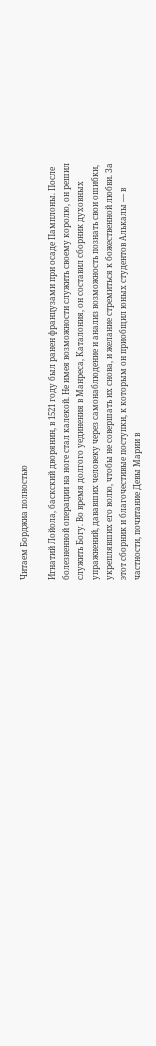Читаем Борджиа полностью

Игнатий Лойола, баскский дворянин, в 1521 году был ранен французами при осаде Памплоны. После болезненной операции на ноге стал калекой. Не имея возможности служить своему королю, он решил служить Богу. Во время долгого уединения в Манреса, Каталония, он составил сборник духовных упражнений, дававших человеку через самонаблюдение и анализ возможность познать свои ошибки, укреплявших его волю, чтобы не совершать их снова, и желание стремиться к божественной любви. За этот сборник и благочестивые поступки, к которым он приобщил юных студентов Алькалы — в частности, почитание Девы Марии в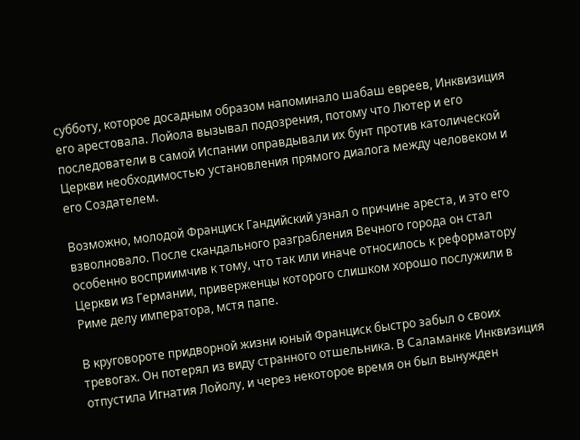субботу, которое досадным образом напоминало шабаш евреев, Инквизиция его арестовала. Лойола вызывал подозрения, потому что Лютер и его последователи в самой Испании оправдывали их бунт против католической Церкви необходимостью установления прямого диалога между человеком и его Создателем.

Возможно, молодой Франциск Гандийский узнал о причине ареста, и это его взволновало. После скандального разграбления Вечного города он стал особенно восприимчив к тому, что так или иначе относилось к реформатору Церкви из Германии, приверженцы которого слишком хорошо послужили в Риме делу императора, мстя папе.

В круговороте придворной жизни юный Франциск быстро забыл о своих тревогах. Он потерял из виду странного отшельника. В Саламанке Инквизиция отпустила Игнатия Лойолу, и через некоторое время он был вынужден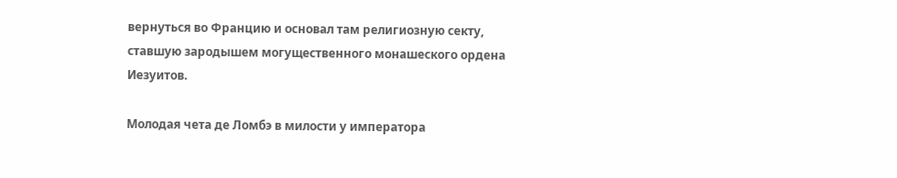вернуться во Францию и основал там религиозную секту, ставшую зародышем могущественного монашеского ордена Иезуитов.

Молодая чета де Ломбэ в милости у императора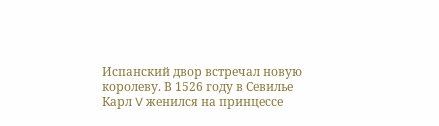Испанский двор встречал новую королеву. В 1526 году в Севилье Карл V женился на принцессе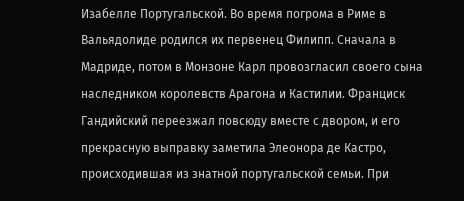Изабелле Португальской. Во время погрома в Риме в Вальядолиде родился их первенец Филипп. Сначала в Мадриде, потом в Монзоне Карл провозгласил своего сына наследником королевств Арагона и Кастилии. Франциск Гандийский переезжал повсюду вместе с двором, и его прекрасную выправку заметила Элеонора де Кастро, происходившая из знатной португальской семьи. При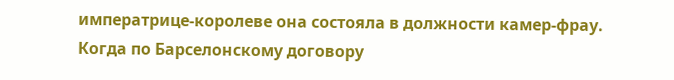императрице-королеве она состояла в должности камер-фрау. Когда по Барселонскому договору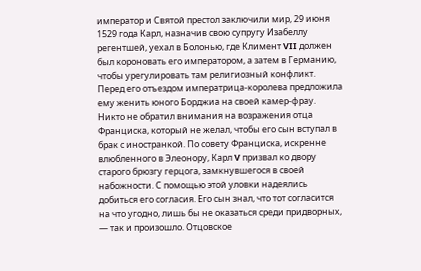император и Святой престол заключили мир, 29 июня 1529 года Карл, назначив свою супругу Изабеллу регентшей, уехал в Болонью, где Климент VII должен был короновать его императором, а затем в Германию, чтобы урегулировать там религиозный конфликт. Перед его отъездом императрица-королева предложила ему женить юного Борджиа на своей камер-фрау. Никто не обратил внимания на возражения отца Франциска, который не желал, чтобы его сын вступал в брак с иностранкой. По совету Франциска, искренне влюбленного в Элеонору, Карл V призвал ко двору старого брюзгу герцога, замкнувшегося в своей набожности. С помощью этой уловки надеялись добиться его согласия. Его сын знал, что тот согласится на что угодно, лишь бы не оказаться среди придворных, — так и произошло. Отцовское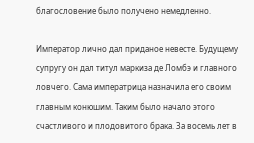благословение было получено немедленно.

Император лично дал приданое невесте. Будущему супругу он дал титул маркиза де Ломбэ и главного ловчего. Сама императрица назначила его своим главным конюшим. Таким было начало этого счастливого и плодовитого брака. За восемь лет в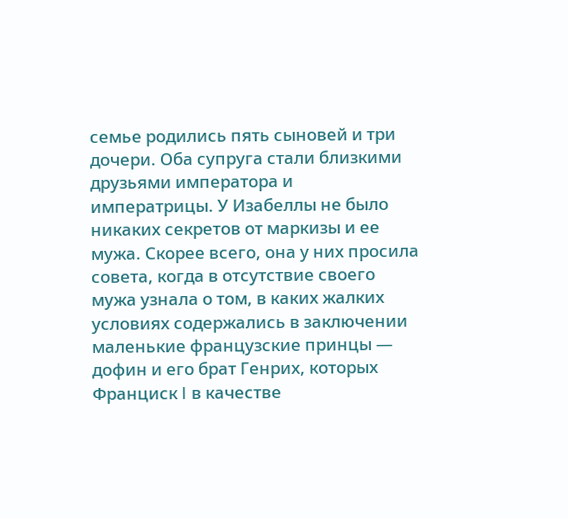семье родились пять сыновей и три дочери. Оба супруга стали близкими друзьями императора и императрицы. У Изабеллы не было никаких секретов от маркизы и ее мужа. Скорее всего, она у них просила совета, когда в отсутствие своего мужа узнала о том, в каких жалких условиях содержались в заключении маленькие французские принцы — дофин и его брат Генрих, которых Франциск I в качестве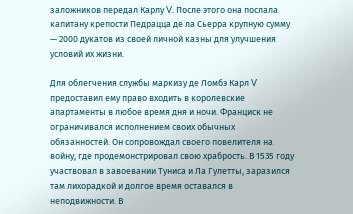заложников передал Карлу V. После этого она послала капитану крепости Педрацца де ла Сьерра крупную сумму — 2000 дукатов из своей личной казны для улучшения условий их жизни.

Для облегчения службы маркизу де Ломбэ Карл V предоставил ему право входить в королевские апартаменты в любое время дня и ночи. Франциск не ограничивался исполнением своих обычных обязанностей. Он сопровождал своего повелителя на войну, где продемонстрировал свою храбрость. В 1535 году участвовал в завоевании Туниса и Ла Гулетты, заразился там лихорадкой и долгое время оставался в неподвижности. В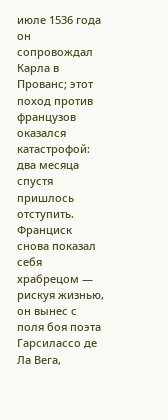июле 1536 года он сопровождал Карла в Прованс; этот поход против французов оказался катастрофой: два месяца спустя пришлось отступить. Франциск снова показал себя храбрецом — рискуя жизнью, он вынес с поля боя поэта Гарсилассо де Ла Вега,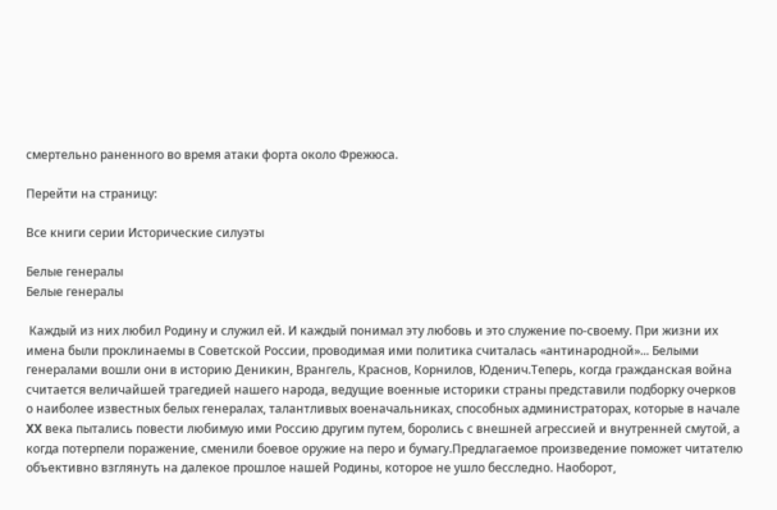смертельно раненного во время атаки форта около Фрежюса.

Перейти на страницу:

Все книги серии Исторические силуэты

Белые генералы
Белые генералы

 Каждый из них любил Родину и служил ей. И каждый понимал эту любовь и это служение по-своему. При жизни их имена были проклинаемы в Советской России, проводимая ими политика считалась «антинародной»... Белыми генералами вошли они в историю Деникин, Врангель, Краснов, Корнилов, Юденич.Теперь, когда гражданская война считается величайшей трагедией нашего народа, ведущие военные историки страны представили подборку очерков о наиболее известных белых генералах, талантливых военачальниках, способных администраторах, которые в начале XX века пытались повести любимую ими Россию другим путем, боролись с внешней агрессией и внутренней смутой, а когда потерпели поражение, сменили боевое оружие на перо и бумагу.Предлагаемое произведение поможет читателю объективно взглянуть на далекое прошлое нашей Родины, которое не ушло бесследно. Наоборот,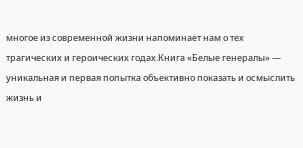многое из современной жизни напоминает нам о тех трагических и героических годах.Книга «Белые генералы» — уникальная и первая попытка объективно показать и осмыслить жизнь и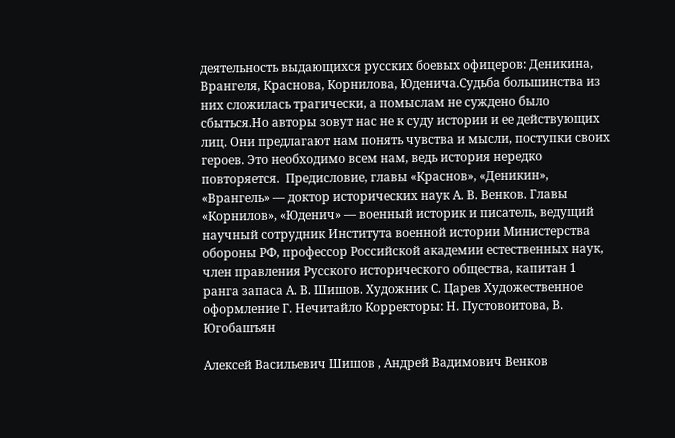деятельность выдающихся русских боевых офицеров: Деникина, Врангеля, Краснова, Корнилова, Юденича.Судьба большинства из них сложилась трагически, а помыслам не суждено было сбыться.Но авторы зовут нас не к суду истории и ее действующих лиц. Они предлагают нам понять чувства и мысли, поступки своих героев. Это необходимо всем нам, ведь история нередко повторяется.  Предисловие, главы «Краснов», «Деникин», «Врангель» — доктор исторических наук А. В. Венков. Главы «Корнилов», «Юденич» — военный историк и писатель, ведущий научный сотрудник Института военной истории Министерства обороны РФ, профессор Российской академии естественных наук, член правления Русского исторического общества, капитан 1 ранга запаса А. В. Шишов. Художник С. Царев Художественное оформление Г. Нечитайло Корректоры: Н. Пустовоитова, В. Югобашъян

Алексей Васильевич Шишов , Андрей Вадимович Венков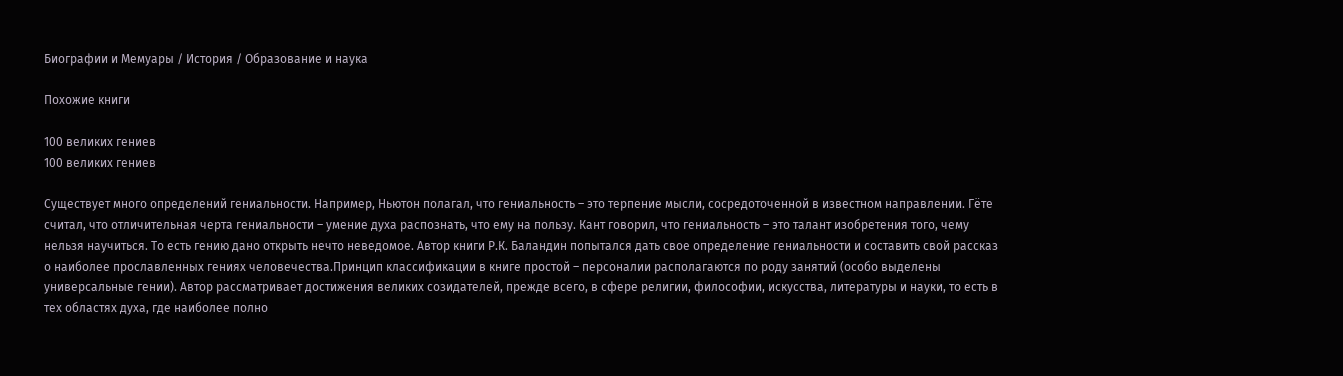Биографии и Мемуары / История / Образование и наука

Похожие книги

100 великих гениев
100 великих гениев

Существует много определений гениальности. Например, Ньютон полагал, что гениальность – это терпение мысли, сосредоточенной в известном направлении. Гёте считал, что отличительная черта гениальности – умение духа распознать, что ему на пользу. Кант говорил, что гениальность – это талант изобретения того, чему нельзя научиться. То есть гению дано открыть нечто неведомое. Автор книги Р.К. Баландин попытался дать свое определение гениальности и составить свой рассказ о наиболее прославленных гениях человечества.Принцип классификации в книге простой – персоналии располагаются по роду занятий (особо выделены универсальные гении). Автор рассматривает достижения великих созидателей, прежде всего, в сфере религии, философии, искусства, литературы и науки, то есть в тех областях духа, где наиболее полно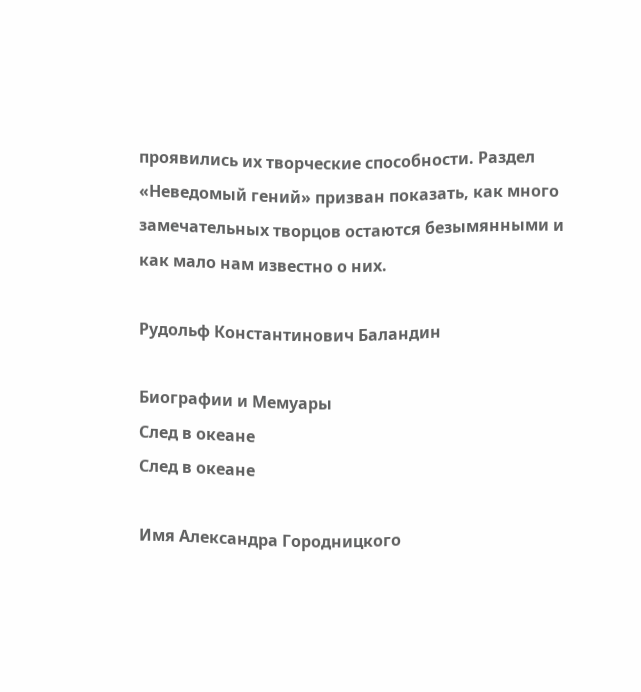проявились их творческие способности. Раздел «Неведомый гений» призван показать, как много замечательных творцов остаются безымянными и как мало нам известно о них.

Рудольф Константинович Баландин

Биографии и Мемуары
След в океане
След в океане

Имя Александра Городницкого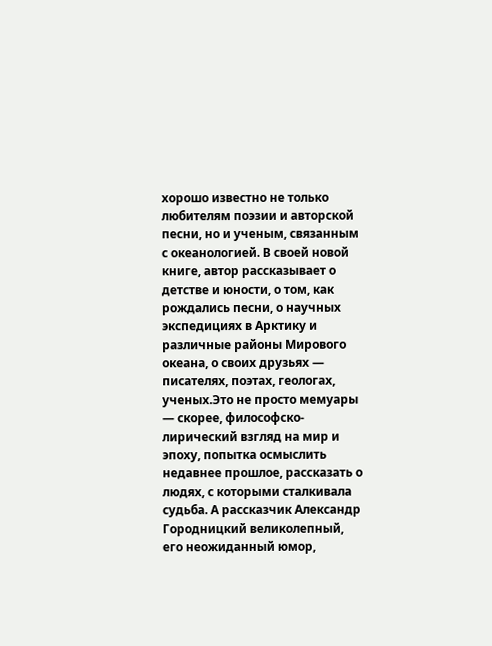хорошо известно не только любителям поэзии и авторской песни, но и ученым, связанным с океанологией. В своей новой книге, автор рассказывает о детстве и юности, о том, как рождались песни, о научных экспедициях в Арктику и различные районы Мирового океана, о своих друзьях — писателях, поэтах, геологах, ученых.Это не просто мемуары — скорее, философско-лирический взгляд на мир и эпоху, попытка осмыслить недавнее прошлое, рассказать о людях, с которыми сталкивала судьба. А рассказчик Александр Городницкий великолепный, его неожиданный юмор,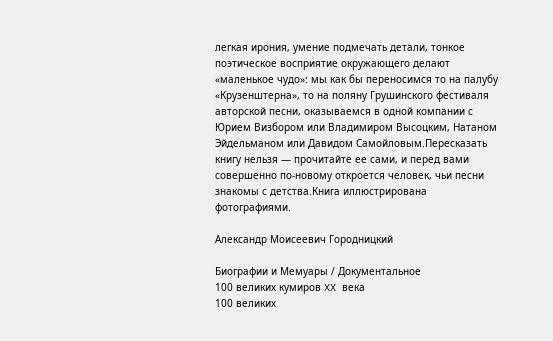легкая ирония, умение подмечать детали, тонкое поэтическое восприятие окружающего делают «маленькое чудо»: мы как бы переносимся то на палубу «Крузенштерна», то на поляну Грушинского фестиваля авторской песни, оказываемся в одной компании с Юрием Визбором или Владимиром Высоцким, Натаном Эйдельманом или Давидом Самойловым.Пересказать книгу нельзя — прочитайте ее сами, и перед вами совершенно по-новому откроется человек, чьи песни знакомы с детства.Книга иллюстрирована фотографиями.

Александр Моисеевич Городницкий

Биографии и Мемуары / Документальное
100 великих кумиров XX века
100 великих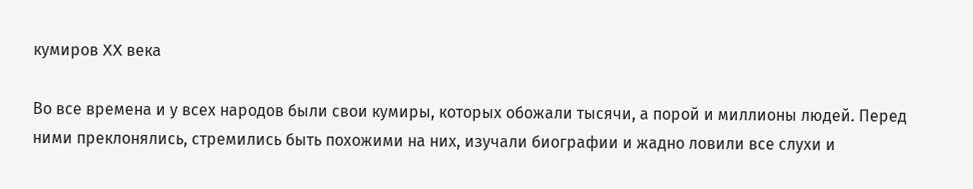кумиров XX века

Во все времена и у всех народов были свои кумиры, которых обожали тысячи, а порой и миллионы людей. Перед ними преклонялись, стремились быть похожими на них, изучали биографии и жадно ловили все слухи и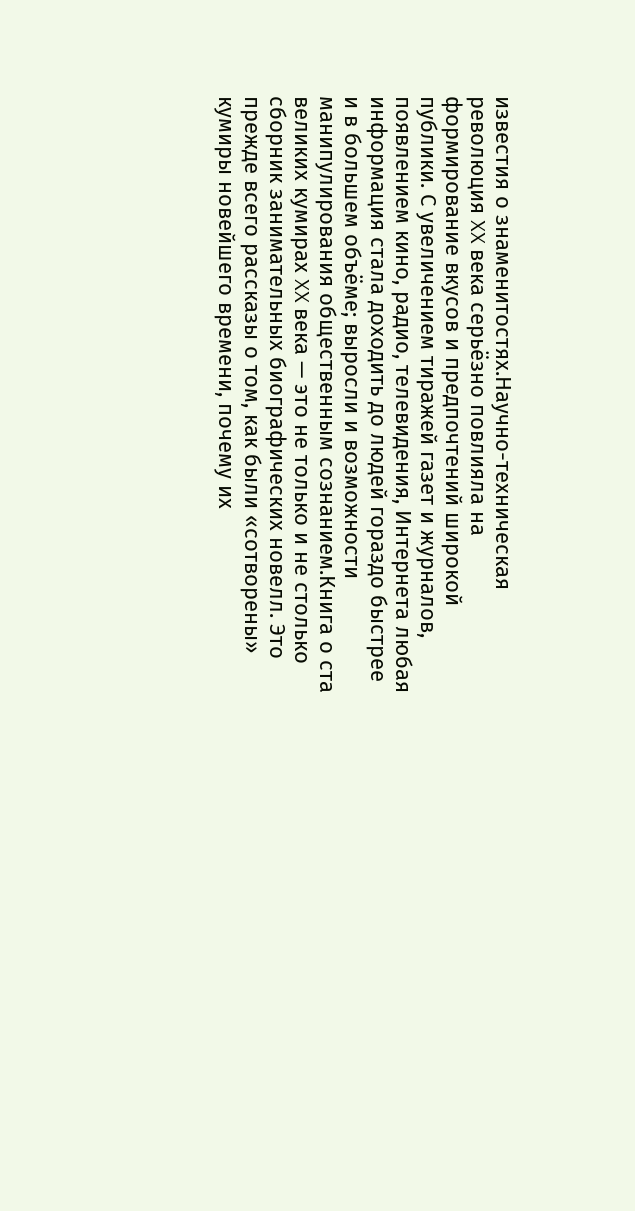известия о знаменитостях.Научно-техническая революция XX века серьёзно повлияла на формирование вкусов и предпочтений широкой публики. С увеличением тиражей газет и журналов, появлением кино, радио, телевидения, Интернета любая информация стала доходить до людей гораздо быстрее и в большем объёме; выросли и возможности манипулирования общественным сознанием.Книга о ста великих кумирах XX века — это не только и не столько сборник занимательных биографических новелл. Это прежде всего рассказы о том, как были «сотворены» кумиры новейшего времени, почему их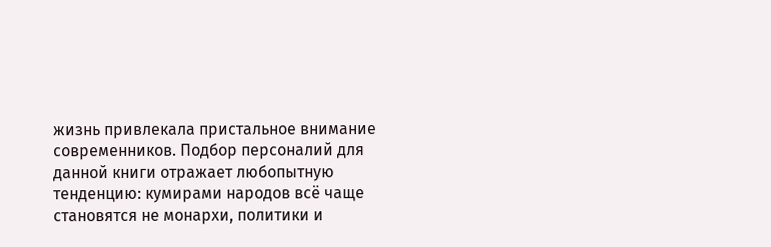жизнь привлекала пристальное внимание современников. Подбор персоналий для данной книги отражает любопытную тенденцию: кумирами народов всё чаще становятся не монархи, политики и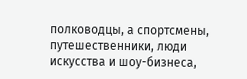полководцы, а спортсмены, путешественники, люди искусства и шоу-бизнеса,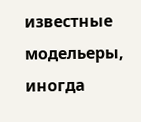известные модельеры, иногда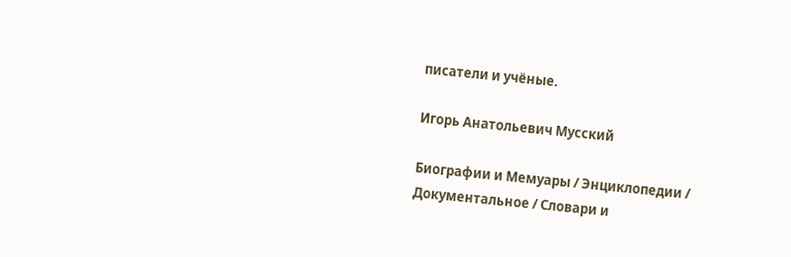писатели и учёные.

Игорь Анатольевич Мусский

Биографии и Мемуары / Энциклопедии / Документальное / Словари и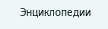Энциклопедии